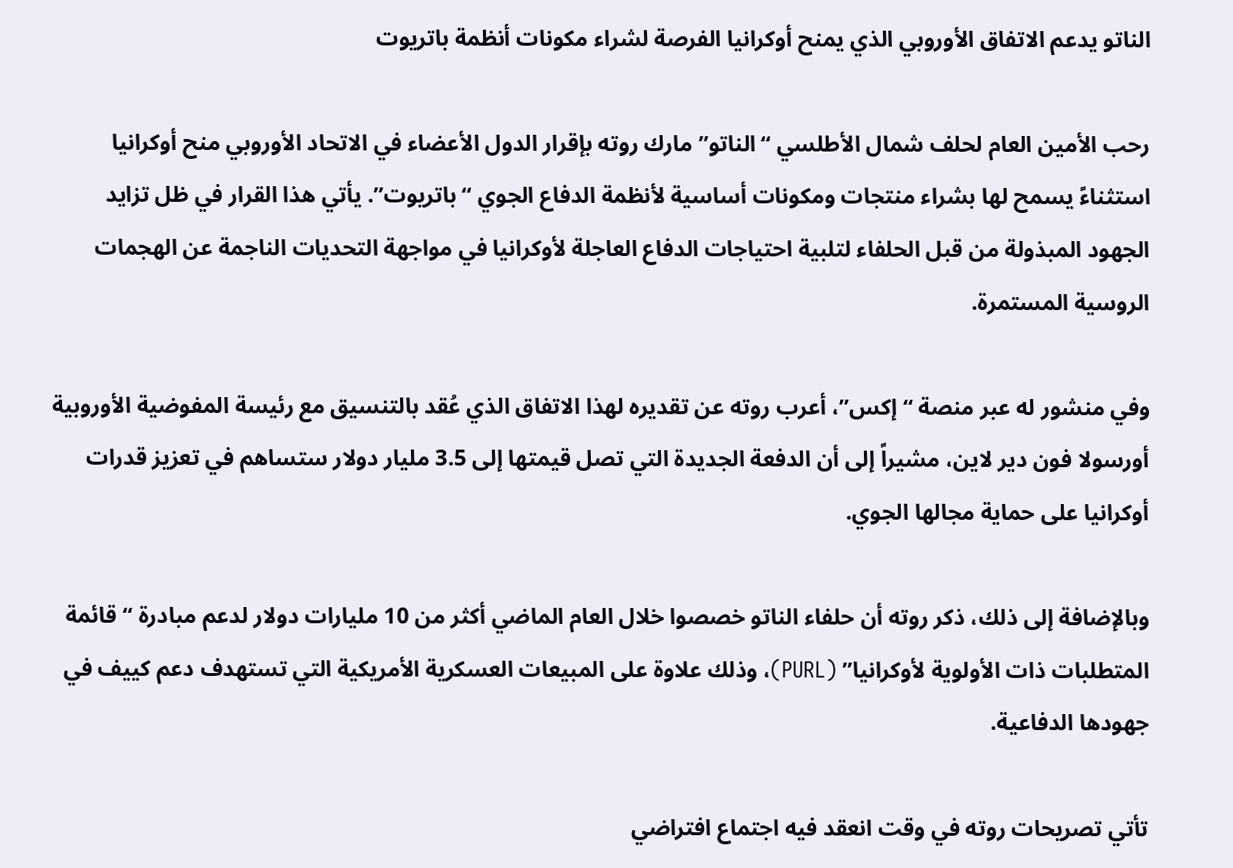الناتو يدعم الاتفاق الأوروبي الذي يمنح أوكرانيا الفرصة لشراء مكونات أنظمة باتريوت

رحب الأمين العام لحلف شمال الأطلسي “الناتو” مارك روته بإقرار الدول الأعضاء في الاتحاد الأوروبي منح أوكرانيا استثناءً يسمح لها بشراء منتجات ومكونات أساسية لأنظمة الدفاع الجوي “باتريوت”. يأتي هذا القرار في ظل تزايد الجهود المبذولة من قبل الحلفاء لتلبية احتياجات الدفاع العاجلة لأوكرانيا في مواجهة التحديات الناجمة عن الهجمات الروسية المستمرة.

وفي منشور له عبر منصة “إكس”، أعرب روته عن تقديره لهذا الاتفاق الذي عُقد بالتنسيق مع رئيسة المفوضية الأوروبية أورسولا فون دير لاين، مشيراً إلى أن الدفعة الجديدة التي تصل قيمتها إلى 3.5 مليار دولار ستساهم في تعزيز قدرات أوكرانيا على حماية مجالها الجوي.

وبالإضافة إلى ذلك، ذكر روته أن حلفاء الناتو خصصوا خلال العام الماضي أكثر من 10 مليارات دولار لدعم مبادرة “قائمة المتطلبات ذات الأولوية لأوكرانيا” (PURL)، وذلك علاوة على المبيعات العسكرية الأمريكية التي تستهدف دعم كييف في جهودها الدفاعية.

تأتي تصريحات روته في وقت انعقد فيه اجتماع افتراضي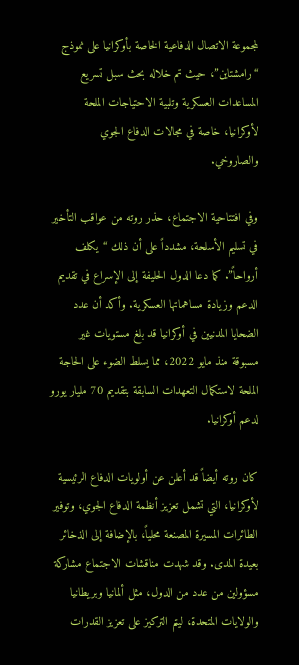لمجموعة الاتصال الدفاعية الخاصة بأوكرانيا على نموذج “رامشتاين”، حيث تم خلاله بحث سبل تسريع المساعدات العسكرية وتلبية الاحتياجات الملحة لأوكرانيا، خاصة في مجالات الدفاع الجوي والصاروخي.

وفي افتتاحية الاجتماع، حذر روته من عواقب التأخير في تسليم الأسلحة، مشدداً على أن ذلك “يكلف أرواحاً”. كما دعا الدول الحليفة إلى الإسراع في تقديم الدعم وزيادة مساهماتها العسكرية. وأكد أن عدد الضحايا المدنيين في أوكرانيا قد بلغ مستويات غير مسبوقة منذ مايو 2022، مما يسلط الضوء على الحاجة الملحة لاستكمال التعهدات السابقة بتقديم 70 مليار يورو لدعم أوكرانيا.

كان روته أيضاً قد أعلن عن أولويات الدفاع الرئيسية لأوكرانيا، التي تشمل تعزيز أنظمة الدفاع الجوي، وتوفير الطائرات المسيرة المصنعة محلياً، بالإضافة إلى الذخائر بعيدة المدى. وقد شهدت مناقشات الاجتماع مشاركة مسؤولين من عدد من الدول، مثل ألمانيا وبريطانيا والولايات المتحدة، ليتم التركيز على تعزيز القدرات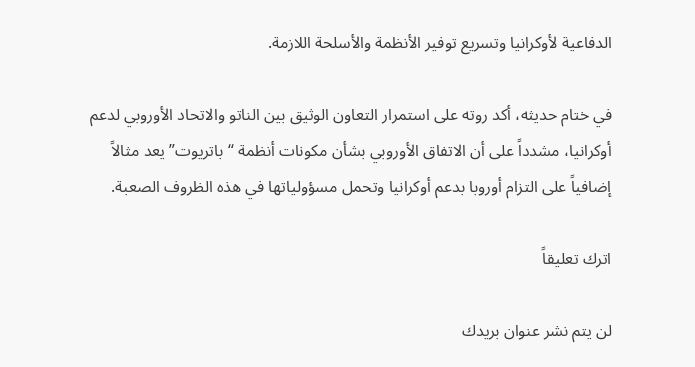الدفاعية لأوكرانيا وتسريع توفير الأنظمة والأسلحة اللازمة.

في ختام حديثه، أكد روته على استمرار التعاون الوثيق بين الناتو والاتحاد الأوروبي لدعم أوكرانيا، مشدداً على أن الاتفاق الأوروبي بشأن مكونات أنظمة “باتريوت” يعد مثالاً إضافياً على التزام أوروبا بدعم أوكرانيا وتحمل مسؤولياتها في هذه الظروف الصعبة.

اترك تعليقاً

لن يتم نشر عنوان بريدك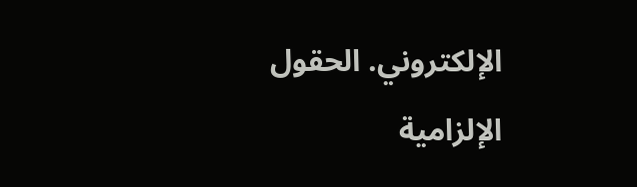الإلكتروني. الحقول الإلزامية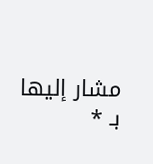مشار إليها بـ *